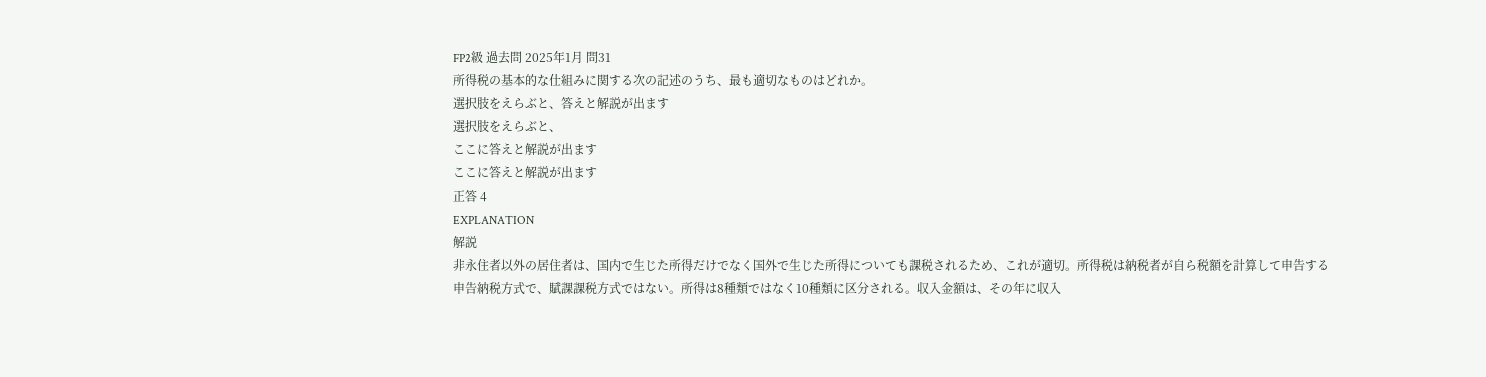FP2級 過去問 2025年1月 問31
所得税の基本的な仕組みに関する次の記述のうち、最も適切なものはどれか。
選択肢をえらぶと、答えと解説が出ます
選択肢をえらぶと、
ここに答えと解説が出ます
ここに答えと解説が出ます
正答 4
EXPLANATION
解説
非永住者以外の居住者は、国内で生じた所得だけでなく国外で生じた所得についても課税されるため、これが適切。所得税は納税者が自ら税額を計算して申告する申告納税方式で、賦課課税方式ではない。所得は8種類ではなく10種類に区分される。収入金額は、その年に収入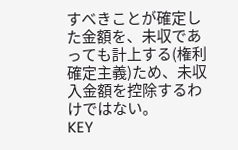すべきことが確定した金額を、未収であっても計上する(権利確定主義)ため、未収入金額を控除するわけではない。
KEY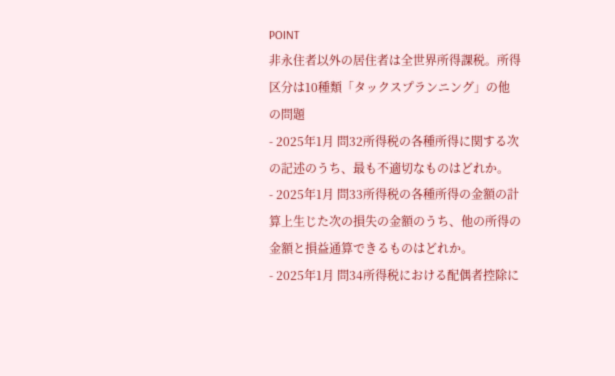POINT
非永住者以外の居住者は全世界所得課税。所得区分は10種類「タックスプランニング」の他の問題
- 2025年1月 問32所得税の各種所得に関する次の記述のうち、最も不適切なものはどれか。
- 2025年1月 問33所得税の各種所得の金額の計算上生じた次の損失の金額のうち、他の所得の金額と損益通算できるものはどれか。
- 2025年1月 問34所得税における配偶者控除に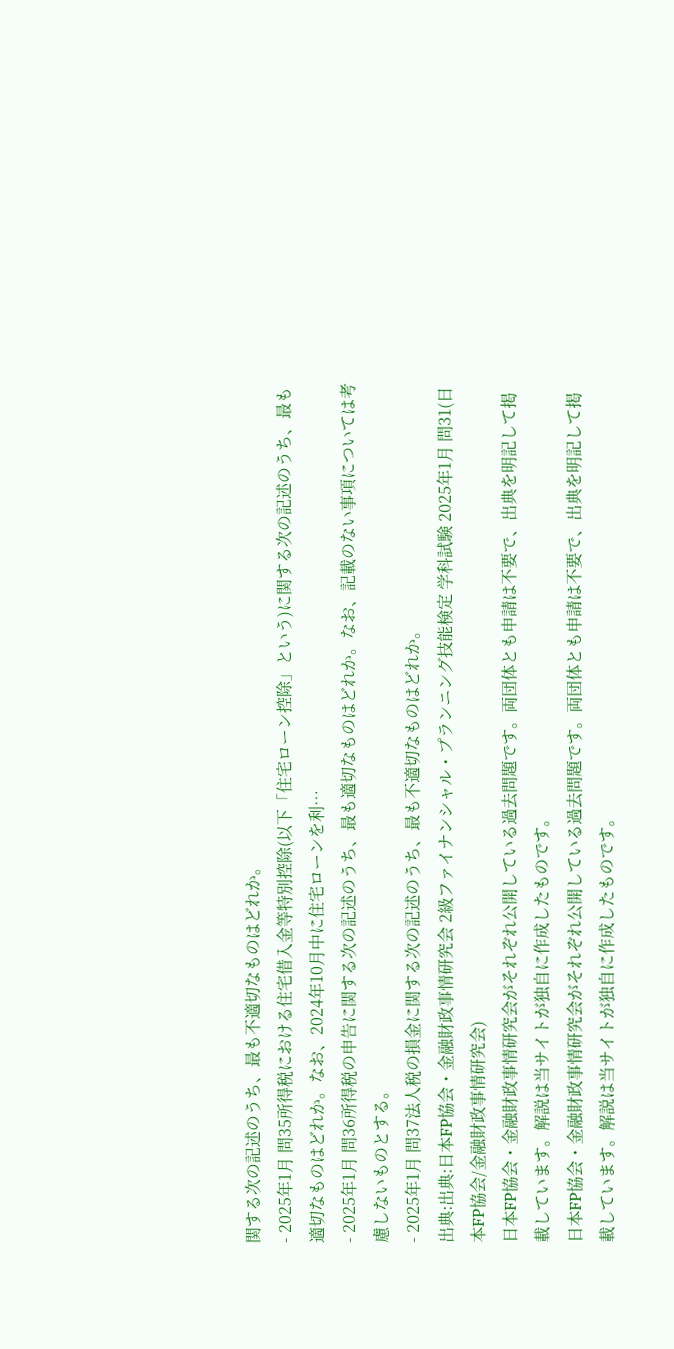関する次の記述のうち、最も不適切なものはどれか。
- 2025年1月 問35所得税における住宅借入金等特別控除(以下「住宅ローン控除」という)に関する次の記述のうち、最も適切なものはどれか。なお、2024年10月中に住宅ローンを利…
- 2025年1月 問36所得税の申告に関する次の記述のうち、最も適切なものはどれか。なお、記載のない事項については考慮しないものとする。
- 2025年1月 問37法人税の損金に関する次の記述のうち、最も不適切なものはどれか。
出典:出典:日本FP協会・金融財政事情研究会 2級ファイナンシャル・プランニング技能検定 学科試験 2025年1月 問31(日本FP協会/金融財政事情研究会)
日本FP協会・金融財政事情研究会がそれぞれ公開している過去問題です。両団体とも申請は不要で、出典を明記して掲載しています。解説は当サイトが独自に作成したものです。
日本FP協会・金融財政事情研究会がそれぞれ公開している過去問題です。両団体とも申請は不要で、出典を明記して掲載しています。解説は当サイトが独自に作成したものです。